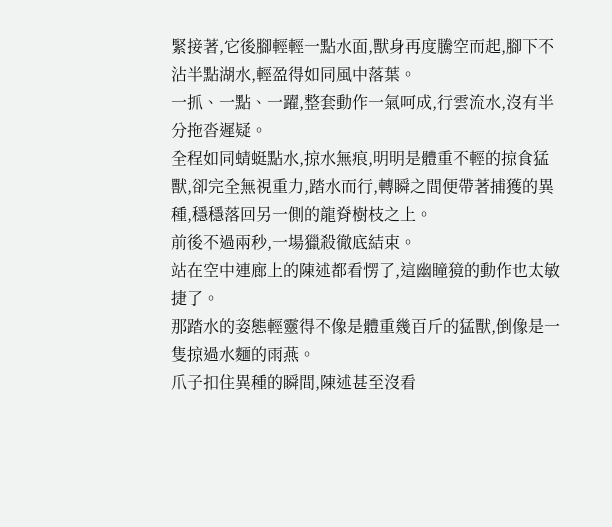緊接著,它後腳輕輕一點水面,獸身再度騰空而起,腳下不沾半點湖水,輕盈得如同風中落葉。
一抓、一點、一躍,整套動作一氣呵成,行雲流水,沒有半分拖沓遲疑。
全程如同蜻蜓點水,掠水無痕,明明是體重不輕的掠食猛獸,卻完全無視重力,踏水而行,轉瞬之間便帶著捕獲的異種,穩穩落回另一側的龍脊樹枝之上。
前後不過兩秒,一場獵殺徹底結束。
站在空中連廊上的陳述都看愣了,這幽瞳獍的動作也太敏捷了。
那踏水的姿態輕靈得不像是體重幾百斤的猛獸,倒像是一隻掠過水麵的雨燕。
爪子扣住異種的瞬間,陳述甚至沒看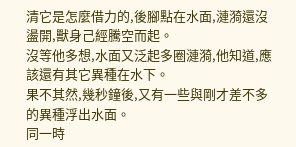清它是怎麼借力的,後腳點在水面,漣漪還沒盪開,獸身己經騰空而起。
沒等他多想,水面又泛起多圈漣漪,他知道,應該還有其它異種在水下。
果不其然,幾秒鐘後,又有一些與剛才差不多的異種浮出水面。
同一時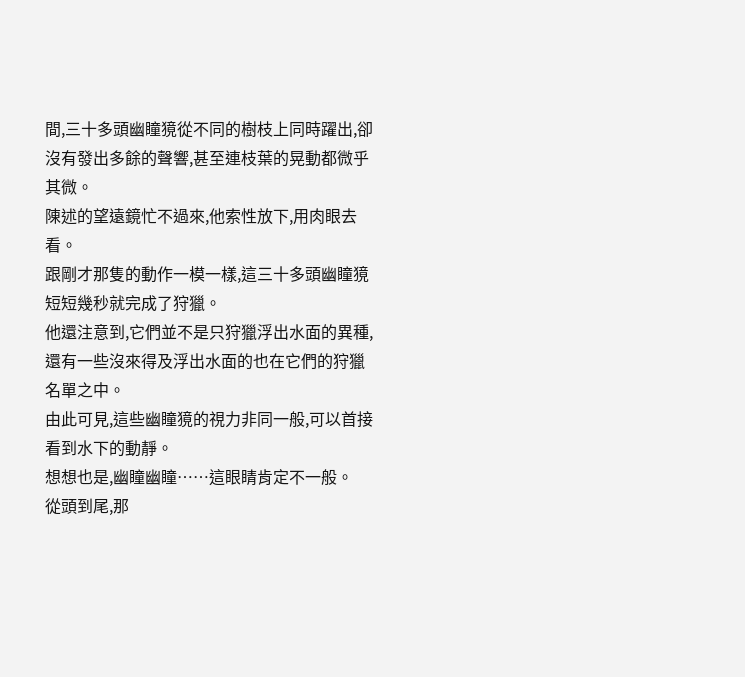間,三十多頭幽瞳獍從不同的樹枝上同時躍出,卻沒有發出多餘的聲響,甚至連枝葉的晃動都微乎其微。
陳述的望遠鏡忙不過來,他索性放下,用肉眼去看。
跟剛才那隻的動作一模一樣,這三十多頭幽瞳獍短短幾秒就完成了狩獵。
他還注意到,它們並不是只狩獵浮出水面的異種,還有一些沒來得及浮出水面的也在它們的狩獵名單之中。
由此可見,這些幽瞳獍的視力非同一般,可以首接看到水下的動靜。
想想也是,幽瞳幽瞳……這眼睛肯定不一般。
從頭到尾,那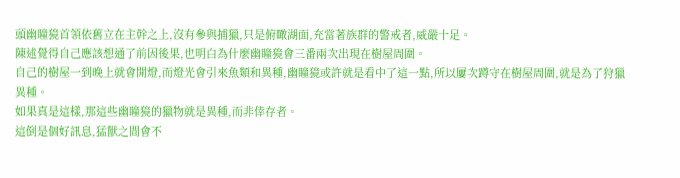頭幽瞳獍首領依舊立在主幹之上,沒有參與捕獵,只是俯瞰湖面,充當著族群的警戒者,威嚴十足。
陳述覺得自己應該想通了前因後果,也明白為什麼幽瞳獍會三番兩次出現在樹屋周圍。
自己的樹屋一到晚上就會開燈,而燈光會引來魚類和異種,幽瞳獍或許就是看中了這一點,所以屢次蹲守在樹屋周圍,就是為了狩獵異種。
如果真是這樣,那這些幽瞳獍的獵物就是異種,而非倖存者。
這倒是個好訊息,猛獸之間會不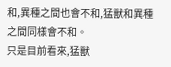和,異種之間也會不和,猛獸和異種之間同樣會不和。
只是目前看來,猛獸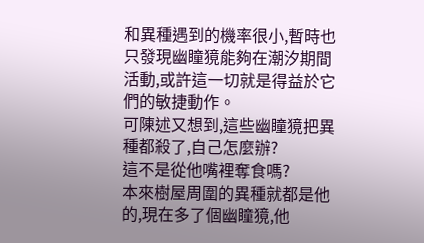和異種遇到的機率很小,暫時也只發現幽瞳獍能夠在潮汐期間活動,或許這一切就是得益於它們的敏捷動作。
可陳述又想到,這些幽瞳獍把異種都殺了,自己怎麼辦?
這不是從他嘴裡奪食嗎?
本來樹屋周圍的異種就都是他的,現在多了個幽瞳獍,他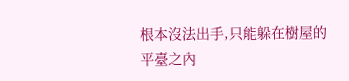根本沒法出手,只能躲在樹屋的平臺之內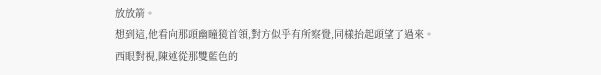放放箭。
想到這,他看向那頭幽瞳獍首領,對方似乎有所察覺,同樣抬起頭望了過來。
西眼對視,陳述從那雙藍色的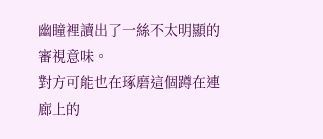幽瞳裡讀出了一絲不太明顯的審視意味。
對方可能也在琢磨這個蹲在連廊上的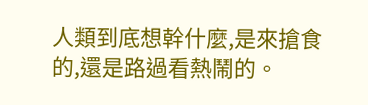人類到底想幹什麼,是來搶食的,還是路過看熱鬧的。